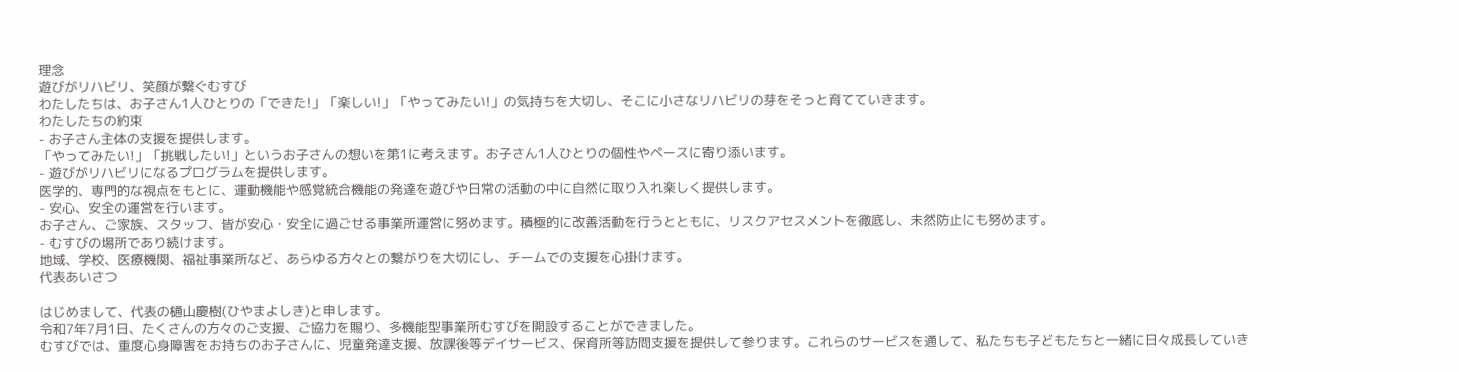理念
遊びがリハビリ、笑顔が繋ぐむすび
わたしたちは、お子さん1人ひとりの「できた!」「楽しい!」「やってみたい!」の気持ちを大切し、そこに小さなリハビリの芽をそっと育てていきます。
わたしたちの約束
- お子さん主体の支援を提供します。
「やってみたい!」「挑戦したい!」というお子さんの想いを第1に考えます。お子さん1人ひとりの個性やペースに寄り添います。
- 遊びがリハビリになるプログラムを提供します。
医学的、専門的な視点をもとに、運動機能や感覚統合機能の発達を遊びや日常の活動の中に自然に取り入れ楽しく提供します。
- 安心、安全の運営を行います。
お子さん、ご家族、スタッフ、皆が安心・安全に過ごせる事業所運営に努めます。積極的に改善活動を行うとともに、リスクアセスメントを徹底し、未然防止にも努めます。
- むすびの場所であり続けます。
地域、学校、医療機関、福祉事業所など、あらゆる方々との繋がりを大切にし、チームでの支援を心掛けます。
代表あいさつ

はじめまして、代表の樋山慶樹(ひやまよしき)と申します。
令和7年7月1日、たくさんの方々のご支援、ご協力を賜り、多機能型事業所むすびを開設することができました。
むすびでは、重度心身障害をお持ちのお子さんに、児童発達支援、放課後等デイサービス、保育所等訪問支援を提供して参ります。これらのサービスを通して、私たちも子どもたちと一緒に日々成長していき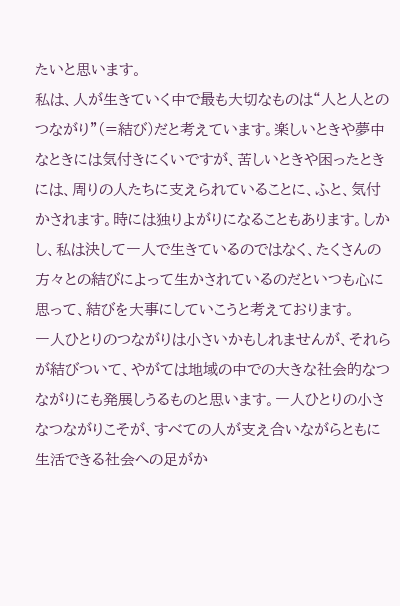たいと思います。
私は、人が生きていく中で最も大切なものは“人と人とのつながり”(=結び)だと考えています。楽しいときや夢中なときには気付きにくいですが、苦しいときや困ったときには、周りの人たちに支えられていることに、ふと、気付かされます。時には独りよがりになることもあります。しかし、私は決して一人で生きているのではなく、たくさんの方々との結びによって生かされているのだといつも心に思って、結びを大事にしていこうと考えております。
一人ひとりのつながりは小さいかもしれませんが、それらが結びついて、やがては地域の中での大きな社会的なつながりにも発展しうるものと思います。一人ひとりの小さなつながりこそが、すべての人が支え合いながらともに生活できる社会への足がか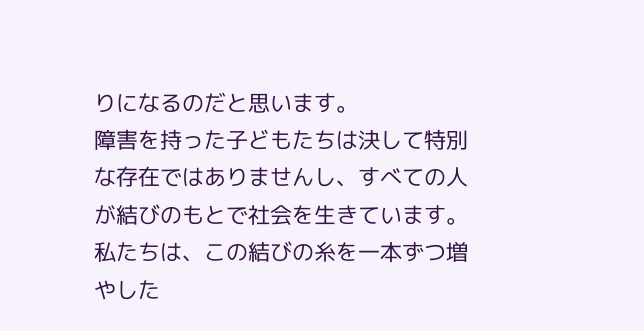りになるのだと思います。
障害を持った子どもたちは決して特別な存在ではありませんし、すべての人が結びのもとで社会を生きています。
私たちは、この結びの糸を一本ずつ増やした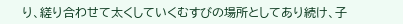り、縒り合わせて太くしていくむすびの場所としてあり続け、子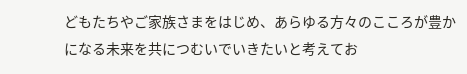どもたちやご家族さまをはじめ、あらゆる方々のこころが豊かになる未来を共につむいでいきたいと考えてお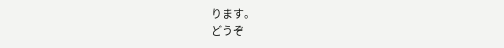ります。
どうぞ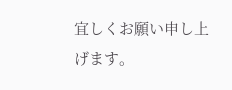宜しくお願い申し上げます。